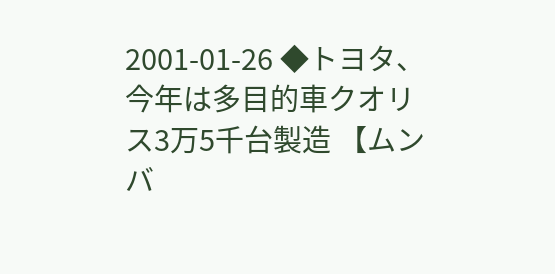2001-01-26 ◆トヨタ、今年は多目的車クオリス3万5千台製造 【ムンバ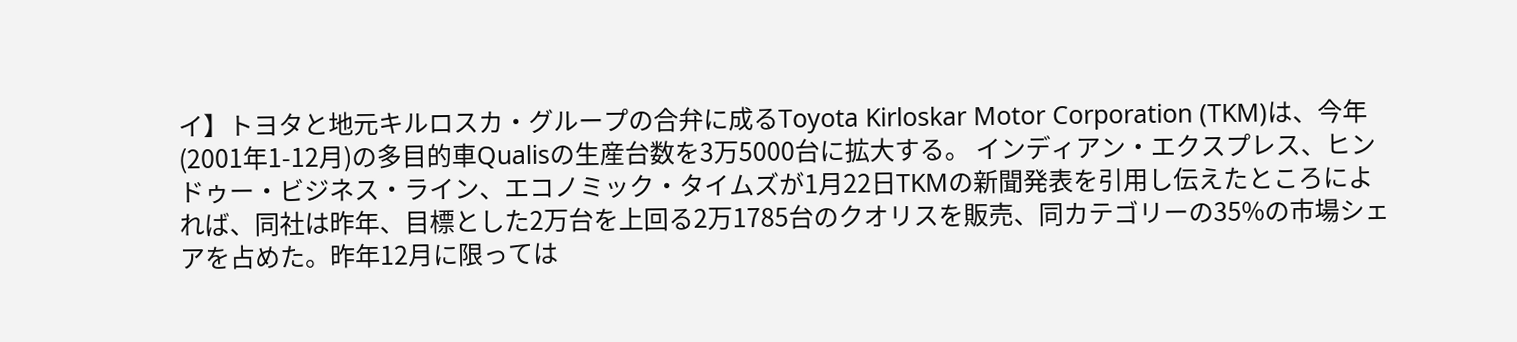イ】トヨタと地元キルロスカ・グループの合弁に成るToyota Kirloskar Motor Corporation (TKM)は、今年(2001年1-12月)の多目的車Qualisの生産台数を3万5000台に拡大する。 インディアン・エクスプレス、ヒンドゥー・ビジネス・ライン、エコノミック・タイムズが1月22日TKMの新聞発表を引用し伝えたところによれば、同社は昨年、目標とした2万台を上回る2万1785台のクオリスを販売、同カテゴリーの35%の市場シェアを占めた。昨年12月に限っては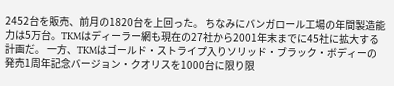2452台を販売、前月の1820台を上回った。 ちなみにバンガロール工場の年間製造能力は5万台。TKMはディーラー網も現在の27社から2001年末までに45社に拡大する計画だ。 一方、TKMはゴールド・ストライプ入りソリッド・ブラック・ボディーの発売1周年記念バージョン・クオリスを1000台に限り限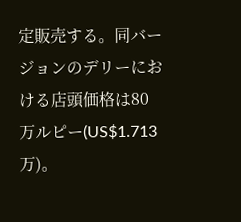定販売する。同バージョンのデリーにおける店頭価格は80万ルピー(US$1.713万)。